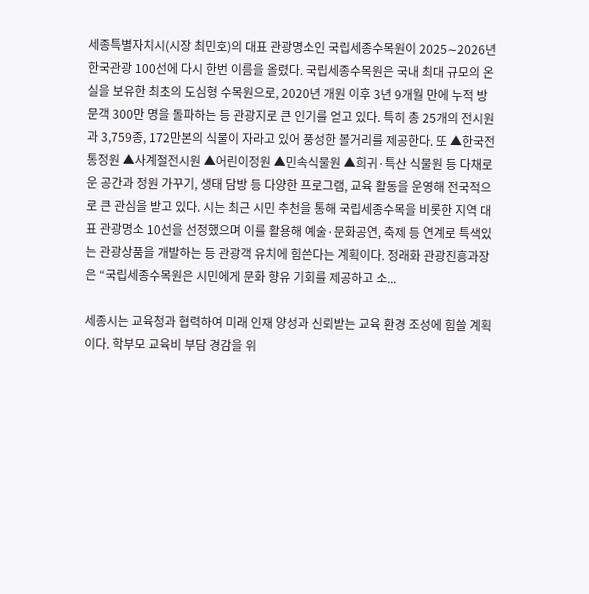세종특별자치시(시장 최민호)의 대표 관광명소인 국립세종수목원이 2025∼2026년 한국관광 100선에 다시 한번 이름을 올렸다. 국립세종수목원은 국내 최대 규모의 온실을 보유한 최초의 도심형 수목원으로, 2020년 개원 이후 3년 9개월 만에 누적 방문객 300만 명을 돌파하는 등 관광지로 큰 인기를 얻고 있다. 특히 총 25개의 전시원과 3,759종, 172만본의 식물이 자라고 있어 풍성한 볼거리를 제공한다. 또 ▲한국전통정원 ▲사계절전시원 ▲어린이정원 ▲민속식물원 ▲희귀·특산 식물원 등 다채로운 공간과 정원 가꾸기, 생태 담방 등 다양한 프로그램, 교육 활동을 운영해 전국적으로 큰 관심을 받고 있다. 시는 최근 시민 추천을 통해 국립세종수목을 비롯한 지역 대표 관광명소 10선을 선정했으며 이를 활용해 예술·문화공연, 축제 등 연계로 특색있는 관광상품을 개발하는 등 관광객 유치에 힘쓴다는 계획이다. 정래화 관광진흥과장은 “국립세종수목원은 시민에게 문화 향유 기회를 제공하고 소...

세종시는 교육청과 협력하여 미래 인재 양성과 신뢰받는 교육 환경 조성에 힘쓸 계획이다. 학부모 교육비 부담 경감을 위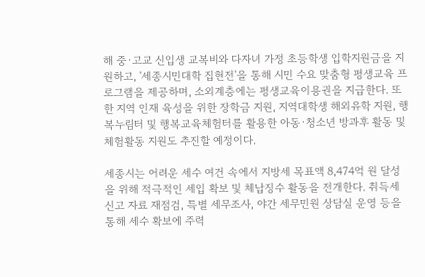해 중·고교 신입생 교복비와 다자녀 가정 초등학생 입학지원금을 지원하고, '세종시민대학 집현전'을 통해 시민 수요 맞춤형 평생교육 프로그램을 제공하며, 소외계층에는 평생교육이용권을 지급한다. 또한 지역 인재 육성을 위한 장학금 지원, 지역대학생 해외유학 지원, 행복누림터 및 행복교육체험터를 활용한 아동·청소년 방과후 활동 및 체험활동 지원도 추진할 예정이다.

세종시는 어려운 세수 여건 속에서 지방세 목표액 8,474억 원 달성을 위해 적극적인 세입 확보 및 체납징수 활동을 전개한다. 취득세 신고 자료 재점검, 특별 세무조사, 야간 세무민원 상담실 운영 등을 통해 세수 확보에 주력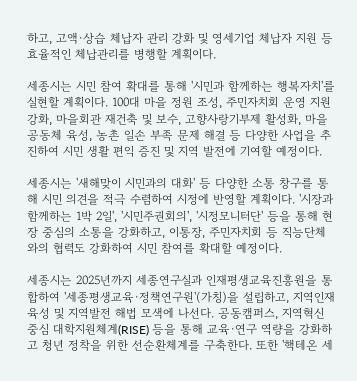하고, 고액·상습 체납자 관리 강화 및 영세기업 체납자 지원 등 효율적인 체납관리를 병행할 계획이다.

세종시는 시민 참여 확대를 통해 '시민과 함께하는 행복자치'를 실현할 계획이다. 100대 마을 정원 조성, 주민자치회 운영 지원 강화, 마을회관 재건축 및 보수, 고향사랑기부제 활성화, 마을공동체 육성, 농촌 일손 부족 문제 해결 등 다양한 사업을 추진하여 시민 생활 편익 증진 및 지역 발전에 기여할 예정이다.

세종시는 '새해맞이 시민과의 대화' 등 다양한 소통 창구를 통해 시민 의견을 적극 수렴하여 시정에 반영할 계획이다. '시장과 함께하는 1박 2일', '시민주권회의', '시정모니터단' 등을 통해 현장 중심의 소통을 강화하고, 이통장, 주민자치회 등 직능단체와의 협력도 강화하여 시민 참여를 확대할 예정이다.

세종시는 2025년까지 세종연구실과 인재평생교육진흥원을 통합하여 '세종평생교육·정책연구원'(가칭)을 설립하고, 지역인재 육성 및 지역발전 해법 모색에 나선다. 공동캠퍼스, 지역혁신중심 대학지원체계(RISE) 등을 통해 교육·연구 역량을 강화하고 청년 정착을 위한 선순환체계를 구축한다. 또한 '핵테온 세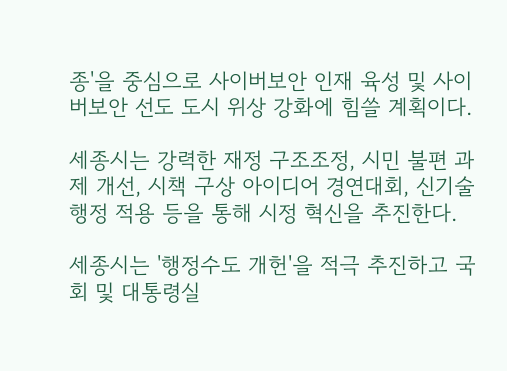종'을 중심으로 사이버보안 인재 육성 및 사이버보안 선도 도시 위상 강화에 힘쓸 계획이다.

세종시는 강력한 재정 구조조정, 시민 불편 과제 개선, 시책 구상 아이디어 경연대회, 신기술 행정 적용 등을 통해 시정 혁신을 추진한다.

세종시는 '행정수도 개헌'을 적극 추진하고 국회 및 대통령실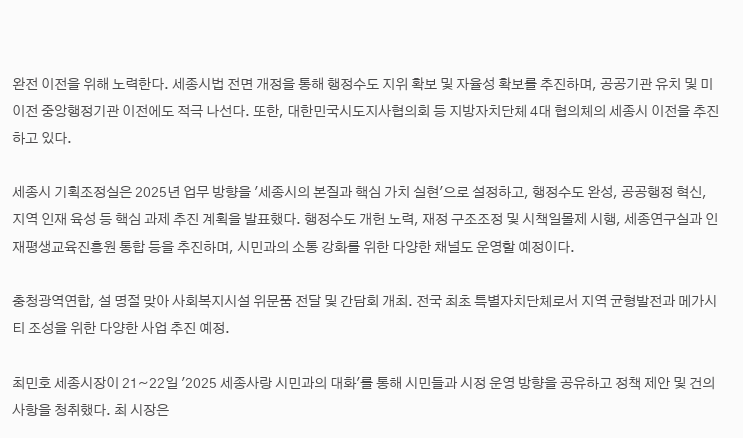완전 이전을 위해 노력한다. 세종시법 전면 개정을 통해 행정수도 지위 확보 및 자율성 확보를 추진하며, 공공기관 유치 및 미이전 중앙행정기관 이전에도 적극 나선다. 또한, 대한민국시도지사협의회 등 지방자치단체 4대 협의체의 세종시 이전을 추진하고 있다.

세종시 기획조정실은 2025년 업무 방향을 '세종시의 본질과 핵심 가치 실현'으로 설정하고, 행정수도 완성, 공공행정 혁신, 지역 인재 육성 등 핵심 과제 추진 계획을 발표했다. 행정수도 개헌 노력, 재정 구조조정 및 시책일몰제 시행, 세종연구실과 인재평생교육진흥원 통합 등을 추진하며, 시민과의 소통 강화를 위한 다양한 채널도 운영할 예정이다.

충청광역연합, 설 명절 맞아 사회복지시설 위문품 전달 및 간담회 개최. 전국 최초 특별자치단체로서 지역 균형발전과 메가시티 조성을 위한 다양한 사업 추진 예정.

최민호 세종시장이 21~22일 '2025 세종사랑 시민과의 대화'를 통해 시민들과 시정 운영 방향을 공유하고 정책 제안 및 건의사항을 청취했다. 최 시장은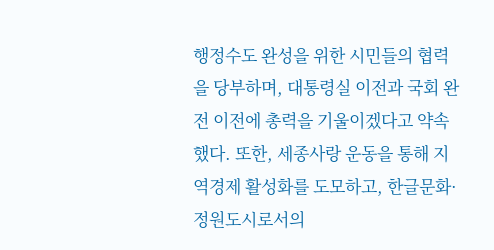행정수도 완성을 위한 시민들의 협력을 당부하며, 대통령실 이전과 국회 완전 이전에 총력을 기울이겠다고 약속했다. 또한, 세종사랑 운동을 통해 지역경제 활성화를 도모하고, 한글문화·정원도시로서의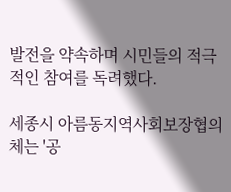발전을 약속하며 시민들의 적극적인 참여를 독려했다.

세종시 아름동지역사회보장협의체는 '공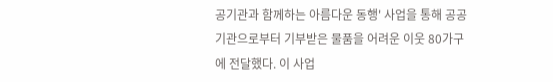공기관과 함께하는 아름다운 동행' 사업을 통해 공공기관으로부터 기부받은 물품을 어려운 이웃 80가구에 전달했다. 이 사업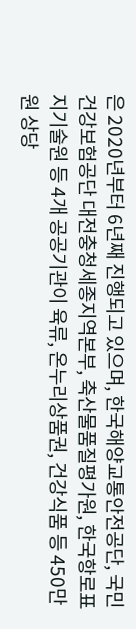은 2020년부터 6년째 진행되고 있으며, 한국해양교통안전공단, 국민건강보험공단 대전충청세종지역본부, 축산물품질평가원, 한국항로표지기술원 등 4개 공공기관이 육류, 온누리상품권, 건강식품 등 450만 원 상당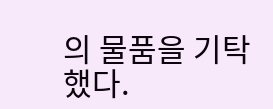의 물품을 기탁했다.